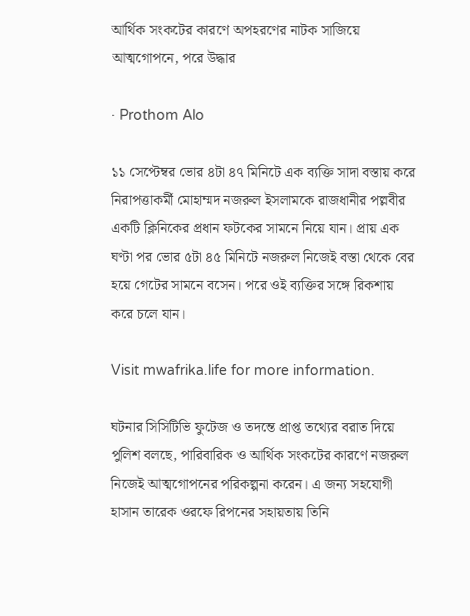আর্থিক সংকটের কারণে অপহরণের নাটক সাজিয়ে আত্মগোপনে, পরে উদ্ধার

· Prothom Alo

১১ সেপ্টেম্বর ভোর ৪টা ৪৭ মিনিটে এক ব্যক্তি সাদা বস্তায় করে নিরাপত্তাকর্মী মোহাম্মদ নজরুল ইসলামকে রাজধানীর পল্লবীর একটি ক্লিনিকের প্রধান ফটকের সামনে নিয়ে যান। প্রায় এক ঘণ্টা পর ভোর ৫টা ৪৫ মিনিটে নজরুল নিজেই বস্তা থেকে বের হয়ে গেটের সামনে বসেন। পরে ওই ব্যক্তির সঙ্গে রিকশায় করে চলে যান।

Visit mwafrika.life for more information.

ঘটনার সিসিটিভি ফুটেজ ও তদন্তে প্রাপ্ত তথ্যের বরাত দিয়ে পুলিশ বলছে, পারিবারিক ও আর্থিক সংকটের কারণে নজরুল নিজেই আত্মগোপনের পরিকল্পনা করেন। এ জন্য সহযোগী হাসান তারেক ওরফে রিপনের সহায়তায় তিনি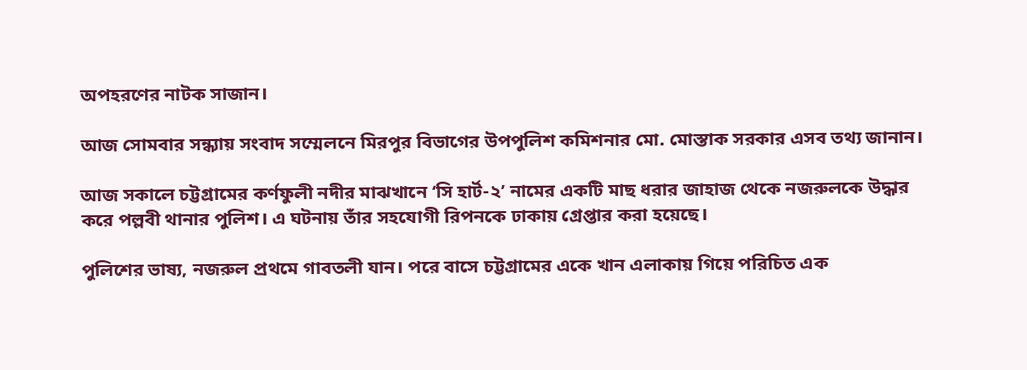অপহরণের নাটক সাজান।

আজ সোমবার সন্ধ্যায় সংবাদ সম্মেলনে মিরপুর বিভাগের উপপুলিশ কমিশনার মো. মোস্তাক সরকার এসব তথ্য জানান।

আজ সকালে চট্টগ্রামের কর্ণফুলী নদীর মাঝখানে ‘সি হার্ট-২’ নামের একটি মাছ ধরার জাহাজ থেকে নজরুলকে উদ্ধার করে পল্লবী থানার পুলিশ। এ ঘটনায় তাঁর সহযোগী রিপনকে ঢাকায় গ্রেপ্তার করা হয়েছে।

পুলিশের ভাষ্য, নজরুল প্রথমে গাবতলী যান। পরে বাসে চট্টগ্রামের একে খান এলাকায় গিয়ে পরিচিত এক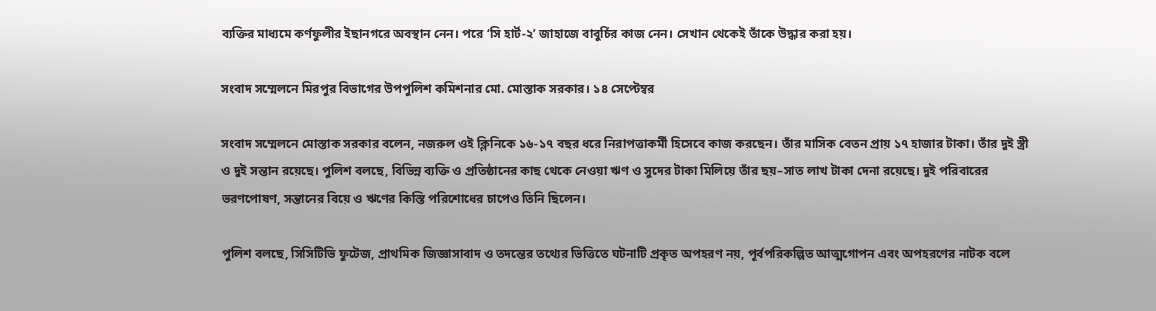ব্যক্তির মাধ্যমে কর্ণফুলীর ইছানগরে অবস্থান নেন। পরে ‘সি হার্ট-২’ জাহাজে বাবুর্চির কাজ নেন। সেখান থেকেই তাঁকে উদ্ধার করা হয়।

সংবাদ সম্মেলনে মিরপুর বিভাগের উপপুলিশ কমিশনার মো. মোস্তাক সরকার। ১৪ সেপ্টেম্বর

সংবাদ সম্মেলনে মোস্তাক সরকার বলেন, নজরুল ওই ক্লিনিকে ১৬-১৭ বছর ধরে নিরাপত্তাকর্মী হিসেবে কাজ করছেন। তাঁর মাসিক বেতন প্রায় ১৭ হাজার টাকা। তাঁর দুই স্ত্রী ও দুই সন্তান রয়েছে। পুলিশ বলছে, বিভিন্ন ব্যক্তি ও প্রতিষ্ঠানের কাছ থেকে নেওয়া ঋণ ও সুদের টাকা মিলিয়ে তাঁর ছয়–সাত লাখ টাকা দেনা রয়েছে। দুই পরিবারের ভরণপোষণ, সন্তানের বিয়ে ও ঋণের কিস্তি পরিশোধের চাপেও তিনি ছিলেন।

পুলিশ বলছে, সিসিটিভি ফুটেজ, প্রাথমিক জিজ্ঞাসাবাদ ও তদন্তের তথ্যের ভিত্তিতে ঘটনাটি প্রকৃত অপহরণ নয়, পূর্বপরিকল্পিত আত্মগোপন এবং অপহরণের নাটক বলে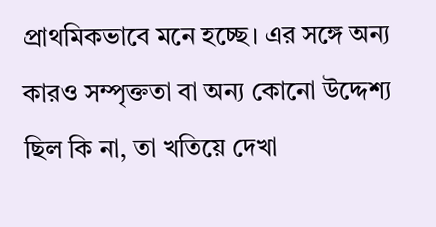প্রাথমিকভাবে মনে হচ্ছে। এর সঙ্গে অন্য কারও সম্পৃক্ততা বা অন্য কোনো উদ্দেশ্য ছিল কি না, তা খতিয়ে দেখা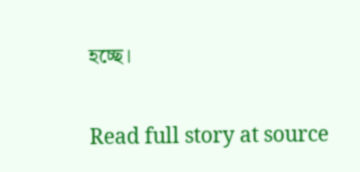হচ্ছে।

Read full story at source